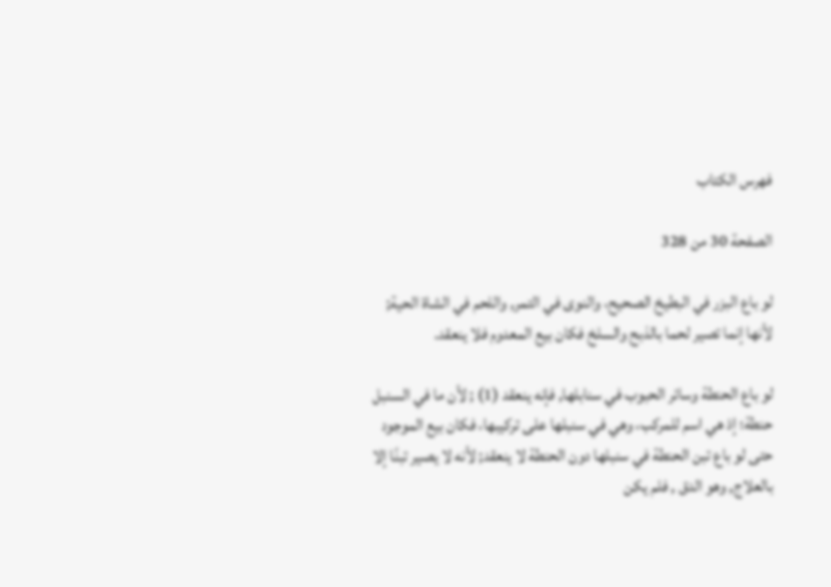فهرس الكتاب

الصفحة 30 من 328

لو باع البزر في البطيخ الصحيح، والنوى في التمر, واللحم في الشاة الحية; لأنها إنما تصير لحما بالذبح والسلخ فكان بيع المعدوم فلا ينعقد.

لو باع الحنطة وسائر الحبوب في سنابلها, فإنه ينعقد (1) ; لأن ما في السنبل حنطة؛ إذ هي اسم للمركب، وهي في سنبلها على تركيبها، فكان بيع الموجود حتى لو باع تبن الحنطة في سنبلها دون الحنطة لا ينعقد; لأنه لا يصير تبنًا إلا بالعلاج, وهو الدق , فلم يكن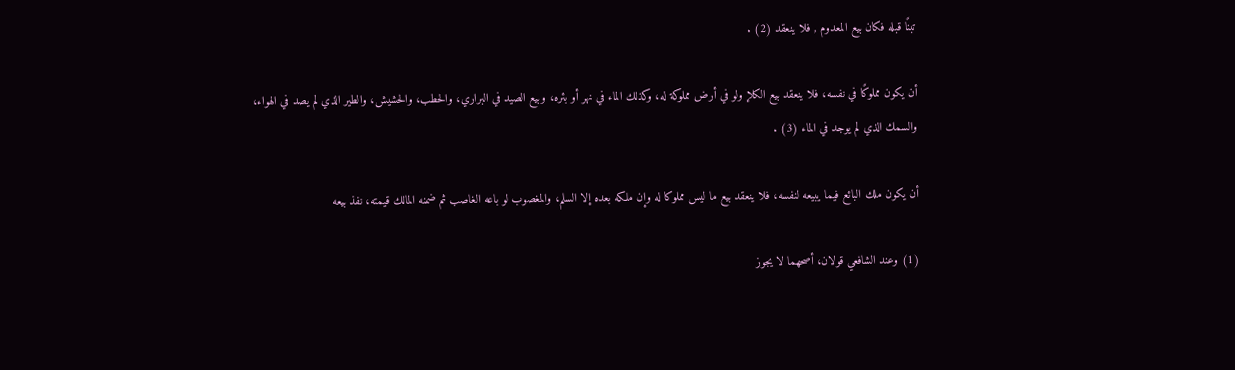تبنًا قبله فكان بيع المعدوم , فلا ينعقد (2) .

أن يكون مملوكًا في نفسه، فلا ينعقد بيع الكلإ ولو في أرض مملوكة له، وكذلك الماء في نهر أو بئره، وبيع الصيد في البراري، والحطب، والحشيش، والطير الذي لم يصد في الهواء، والسمك الذي لم يوجد في الماء (3) .

أن يكون ملك البائع فيما يبيعه لنفسه، فلا ينعقد بيع ما ليس مملوكا له وإن ملكه بعده إلا السلم، والمغصوب لو باعه الغاصب ثم ضمنه المالك قيمته، نفذ بيعه

(1) وعند الشافعي قولان، أصحهما لا يجوز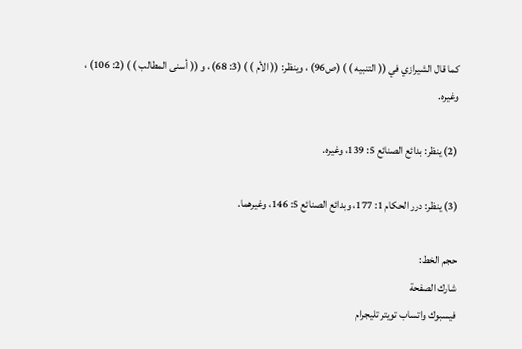كما قال الشيرازي في (( التنبيه ) ) (ص96) ، وينظر: (( الأم ) ) (3: 68) ، و (( أسنى المطالب ) ) (2: 106) ، وغيره.

(2) ينظر: بدائع الصنائع 5: 139، وغيره.

(3) ينظر: درر الحكام 1: 177، وبدائع الصنائع 5: 146، وغيرهما.

حجم الخط:
شارك الصفحة
فيسبوك واتساب تويتر تليجرام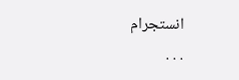انستجرام
. . .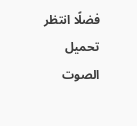فضلًا انتظر تحميل الصوت